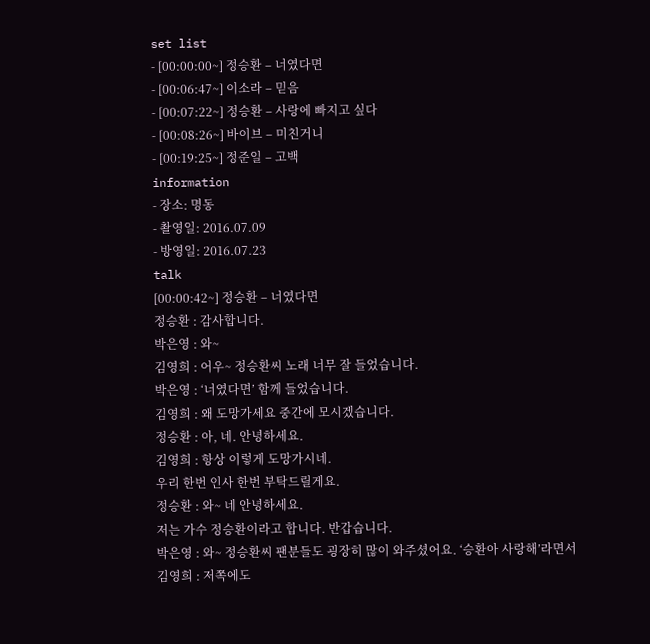set list
- [00:00:00~] 정승환 – 너였다면
- [00:06:47~] 이소라 – 믿음
- [00:07:22~] 정승환 – 사랑에 빠지고 싶다
- [00:08:26~] 바이브 – 미친거니
- [00:19:25~] 정준일 – 고백
information
- 장소: 명동
- 촬영일: 2016.07.09
- 방영일: 2016.07.23
talk
[00:00:42~] 정승환 – 너였다면
정승환 : 감사합니다.
박은영 : 와~
김영희 : 어우~ 정승환씨 노래 너무 잘 들었습니다.
박은영 : ‘너였다면’ 함께 들었습니다.
김영희 : 왜 도망가세요 중간에 모시겠습니다.
정승환 : 아, 네. 안녕하세요.
김영희 : 항상 이렇게 도망가시네.
우리 한번 인사 한번 부탁드릴게요.
정승환 : 와~ 네 안녕하세요.
저는 가수 정승환이라고 합니다. 반갑습니다.
박은영 : 와~ 정승환씨 팬분들도 굉장히 많이 와주셨어요. ‘승환아 사랑해’라면서
김영희 : 저쪽에도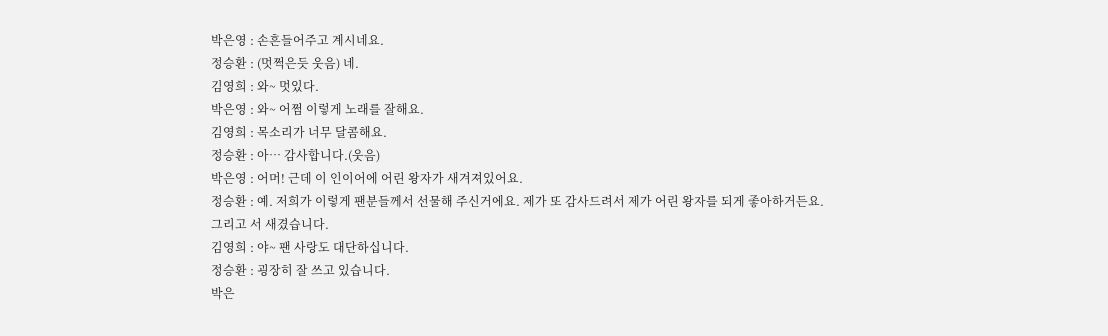박은영 : 손흔들어주고 계시네요.
정승환 : (멋쩍은듯 웃음) 네.
김영희 : 와~ 멋있다.
박은영 : 와~ 어쩜 이렇게 노래를 잘해요.
김영희 : 목소리가 너무 달콤해요.
정승환 : 아… 감사합니다.(웃음)
박은영 : 어머! 근데 이 인이어에 어린 왕자가 새겨져있어요.
정승환 : 예. 저희가 이렇게 팬분들께서 선물해 주신거에요. 제가 또 감사드려서 제가 어린 왕자를 되게 좋아하거든요.
그리고 서 새겼습니다.
김영희 : 야~ 팬 사랑도 대단하십니다.
정승환 : 굉장히 잘 쓰고 있습니다.
박은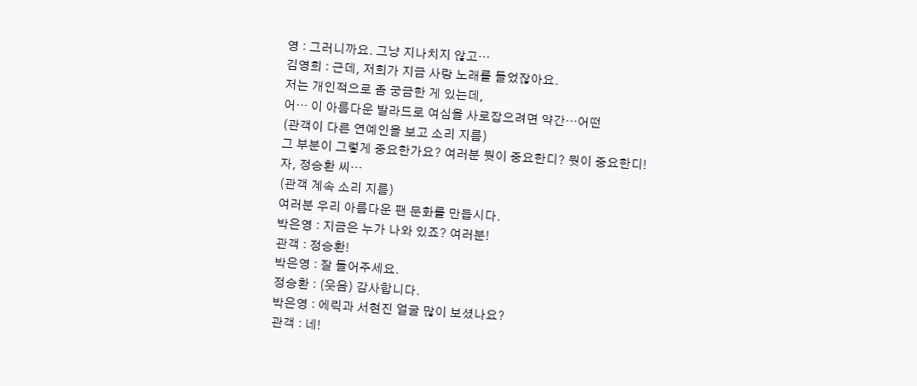영 : 그러니까요. 그냥 지나치지 않고…
김영희 : 근데, 저희가 지금 사랑 노래를 들었잖아요.
저는 개인적으로 좀 궁금한 게 있는데,
어… 이 아름다운 발라드로 여심을 사로잡으려면 약간…어떤
(관객이 다른 연예인을 보고 소리 지름)
그 부분이 그렇게 중요한가요? 여러분 뭣이 중요한디? 뭣이 중요한디!
자, 정승환 씨…
(관객 계속 소리 지름)
여러분 우리 아름다운 팬 문화를 만듭시다.
박은영 : 지금은 누가 나와 있죠? 여러분!
관객 : 정승환!
박은영 : 잘 들어주세요.
정승환 : (웃음) 감사합니다.
박은영 : 에릭과 서현진 얼굴 많이 보셨나요?
관객 : 네!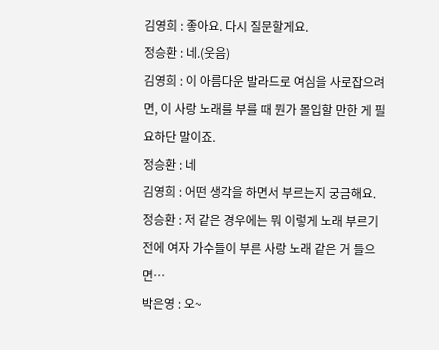김영희 : 좋아요. 다시 질문할게요.
정승환 : 네.(웃음)
김영희 : 이 아름다운 발라드로 여심을 사로잡으려면, 이 사랑 노래를 부를 때 뭔가 몰입할 만한 게 필요하단 말이죠.
정승환 : 네
김영희 : 어떤 생각을 하면서 부르는지 궁금해요.
정승환 : 저 같은 경우에는 뭐 이렇게 노래 부르기 전에 여자 가수들이 부른 사랑 노래 같은 거 들으면…
박은영 : 오~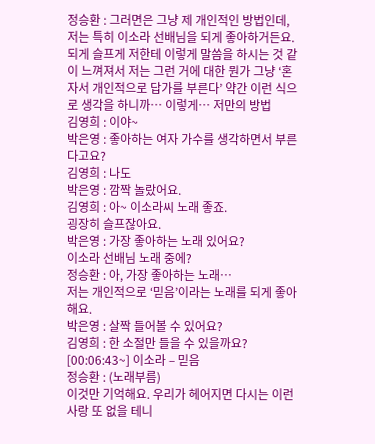정승환 : 그러면은 그냥 제 개인적인 방법인데, 저는 특히 이소라 선배님을 되게 좋아하거든요.
되게 슬프게 저한테 이렇게 말씀을 하시는 것 같이 느껴져서 저는 그런 거에 대한 뭔가 그냥 ‘혼자서 개인적으로 답가를 부른다’ 약간 이런 식으로 생각을 하니까… 이렇게… 저만의 방법
김영희 : 이야~
박은영 : 좋아하는 여자 가수를 생각하면서 부른다고요?
김영희 : 나도
박은영 : 깜짝 놀랐어요.
김영희 : 아~ 이소라씨 노래 좋죠.
굉장히 슬프잖아요.
박은영 : 가장 좋아하는 노래 있어요?
이소라 선배님 노래 중에?
정승환 : 아, 가장 좋아하는 노래…
저는 개인적으로 ‘믿음’이라는 노래를 되게 좋아해요.
박은영 : 살짝 들어볼 수 있어요?
김영희 : 한 소절만 들을 수 있을까요?
[00:06:43~] 이소라 – 믿음
정승환 : (노래부름)
이것만 기억해요. 우리가 헤어지면 다시는 이런 사랑 또 없을 테니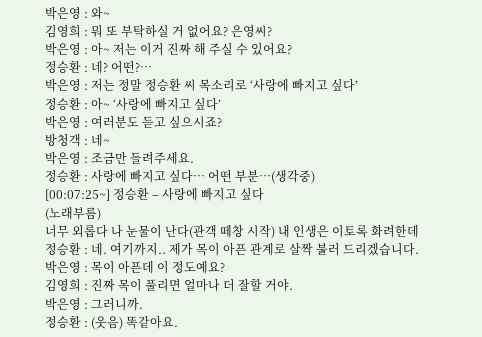박은영 : 와~
김영희 : 뭐 또 부탁하실 거 없어요? 은영씨?
박은영 : 아~ 저는 이거 진짜 해 주실 수 있어요?
정승환 : 네? 어떤?…
박은영 : 저는 정말 정승환 씨 목소리로 ‘사랑에 빠지고 싶다’
정승환 : 아~ ‘사랑에 빠지고 싶다’
박은영 : 여러분도 듣고 싶으시죠?
방청객 : 네~
박은영 : 조금만 들려주세요.
정승환 : 사랑에 빠지고 싶다… 어떤 부분…(생각중)
[00:07:25~] 정승환 – 사랑에 빠지고 싶다
(노래부름)
너무 외롭다 나 눈물이 난다(관객 떼창 시작) 내 인생은 이토록 화려한데
정승환 : 네. 여기까지.. 제가 목이 아픈 관계로 살짝 불러 드리겠습니다.
박은영 : 목이 아픈데 이 정도예요?
김영희 : 진짜 목이 풀리면 얼마나 더 잘할 거야.
박은영 : 그러니까.
정승환 : (웃음) 똑같아요.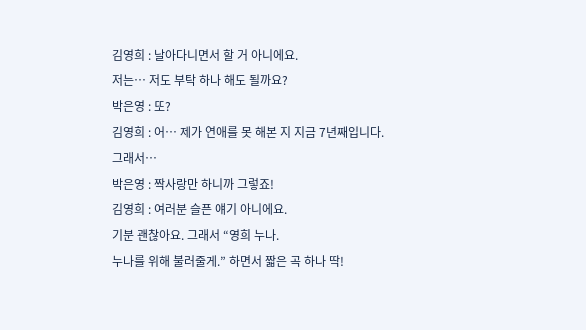김영희 : 날아다니면서 할 거 아니에요.
저는… 저도 부탁 하나 해도 될까요?
박은영 : 또?
김영희 : 어… 제가 연애를 못 해본 지 지금 7년째입니다.
그래서…
박은영 : 짝사랑만 하니까 그렇죠!
김영희 : 여러분 슬픈 얘기 아니에요.
기분 괜찮아요. 그래서 “영희 누나.
누나를 위해 불러줄게.” 하면서 짧은 곡 하나 딱!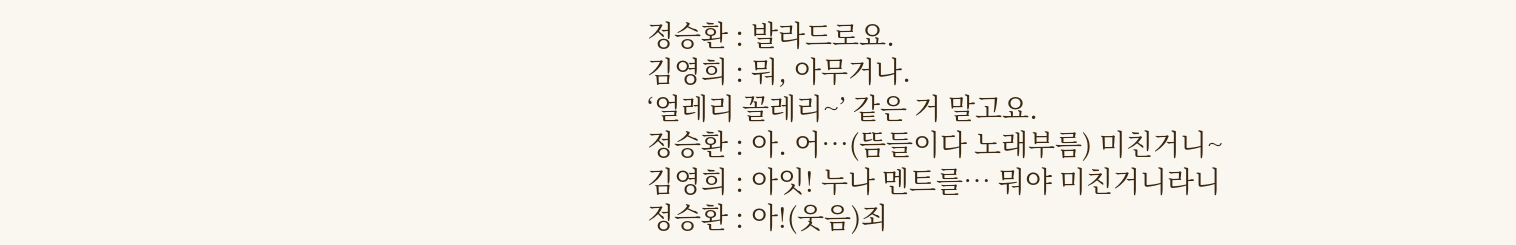정승환 : 발라드로요.
김영희 : 뭐, 아무거나.
‘얼레리 꼴레리~’ 같은 거 말고요.
정승환 : 아. 어…(뜸들이다 노래부름) 미친거니~
김영희 : 아잇! 누나 멘트를… 뭐야 미친거니라니
정승환 : 아!(웃음)죄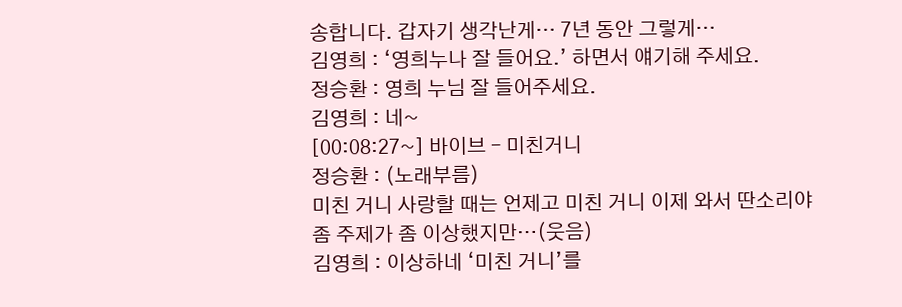송합니다. 갑자기 생각난게… 7년 동안 그렇게…
김영희 : ‘영희누나 잘 들어요.’ 하면서 얘기해 주세요.
정승환 : 영희 누님 잘 들어주세요.
김영희 : 네~
[00:08:27~] 바이브 – 미친거니
정승환 : (노래부름)
미친 거니 사랑할 때는 언제고 미친 거니 이제 와서 딴소리야
좀 주제가 좀 이상했지만…(웃음)
김영희 : 이상하네 ‘미친 거니’를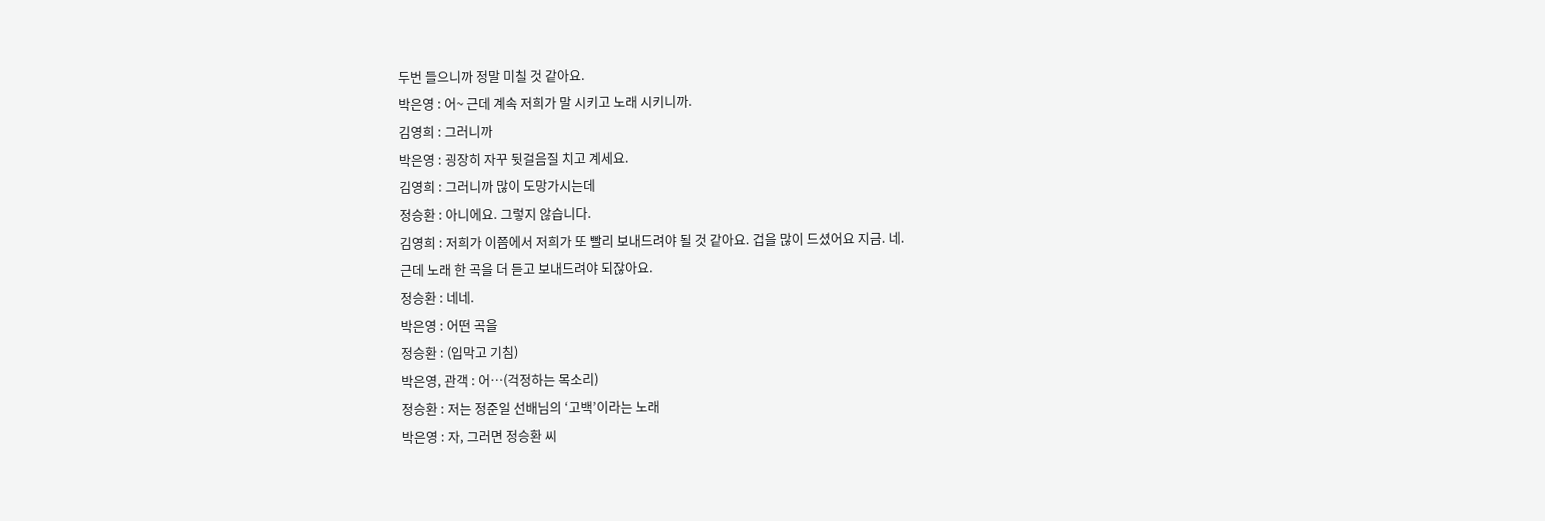두번 들으니까 정말 미칠 것 같아요.
박은영 : 어~ 근데 계속 저희가 말 시키고 노래 시키니까.
김영희 : 그러니까
박은영 : 굉장히 자꾸 뒷걸음질 치고 계세요.
김영희 : 그러니까 많이 도망가시는데
정승환 : 아니에요. 그렇지 않습니다.
김영희 : 저희가 이쯤에서 저희가 또 빨리 보내드려야 될 것 같아요. 겁을 많이 드셨어요 지금. 네.
근데 노래 한 곡을 더 듣고 보내드려야 되잖아요.
정승환 : 네네.
박은영 : 어떤 곡을
정승환 : (입막고 기침)
박은영, 관객 : 어…(걱정하는 목소리)
정승환 : 저는 정준일 선배님의 ‘고백’이라는 노래
박은영 : 자, 그러면 정승환 씨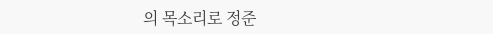의 목소리로 정준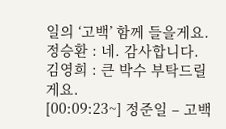일의 ‘고백’ 함께 들을게요.
정승환 : 네. 감사합니다.
김영희 : 큰 박수 부탁드릴게요.
[00:09:23~] 정준일 – 고백